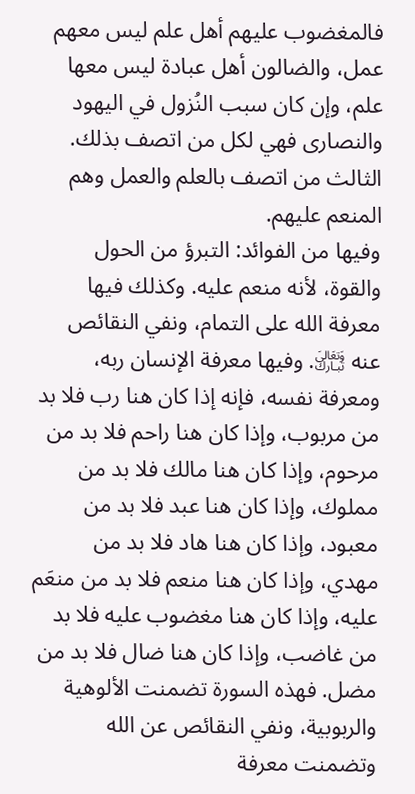فالمغضوب عليهم أهل علم ليس معهم عمل، والضالون أهل عبادة ليس معها علم، وإن كان سبب النُزول في اليهود والنصارى فهي لكل من اتصف بذلك. الثالث من اتصف بالعلم والعمل وهم المنعم عليهم.
وفيها من الفوائد: التبرؤ من الحول والقوة، لأنه منعم عليه. وكذلك فيها معرفة الله على التمام، ونفي النقائص عنه ﵎. وفيها معرفة الإنسان ربه، ومعرفة نفسه، فإنه إذا كان هنا رب فلا بد من مربوب، وإذا كان هنا راحم فلا بد من مرحوم، وإذا كان هنا مالك فلا بد من مملوك، وإذا كان هنا عبد فلا بد من معبود، وإذا كان هنا هاد فلا بد من مهدي، وإذا كان هنا منعم فلا بد من منعَم عليه، وإذا كان هنا مغضوب عليه فلا بد من غاضب، وإذا كان هنا ضال فلا بد من مضل. فهذه السورة تضمنت الألوهية والربوبية، ونفي النقائص عن الله وتضمنت معرفة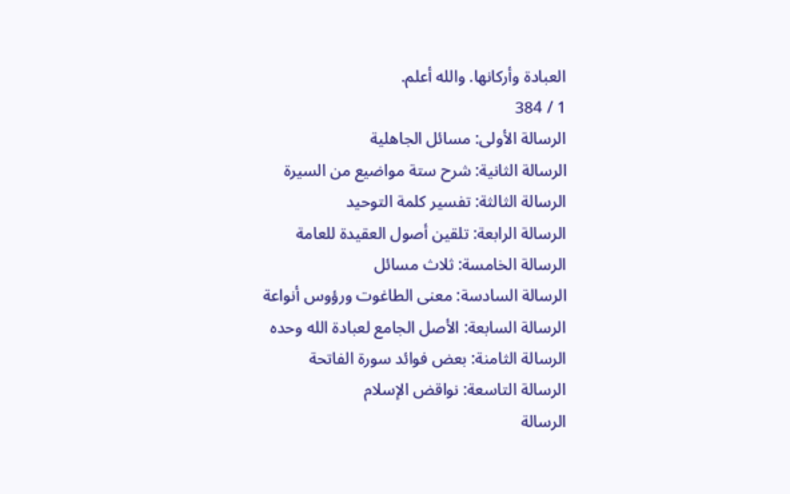العبادة وأركانها. والله أعلم.
1 / 384
الرسالة الأولى: مسائل الجاهلية
الرسالة الثانية: شرح ستة مواضيع من السيرة
الرسالة الثالثة: تفسير كلمة التوحيد
الرسالة الرابعة: تلقين أصول العقيدة للعامة
الرسالة الخامسة: ثلاث مسائل
الرسالة السادسة: معنى الطاغوت ورؤوس أنواعة
الرسالة السابعة: الأصل الجامع لعبادة الله وحده
الرسالة الثامنة: بعض فوائد سورة الفاتحة
الرسالة التاسعة: نواقض الإسلام
الرسالة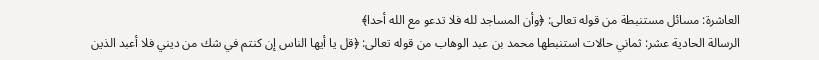العاشرة: مسائل مستنبطة من قوله تعالى: ﴿وأن المساجد لله فلا تدعو مع الله أحدا﴾
الرسالة الحادية عشر: ثماني حالات استنبطها محمد بن عبد الوهاب من قوله تعالى: ﴿قل يا أيها الناس إن كنتم في شك من ديني فلا أعبد الذين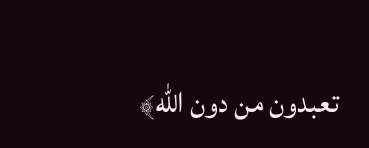تعبدون من دون الله﴾